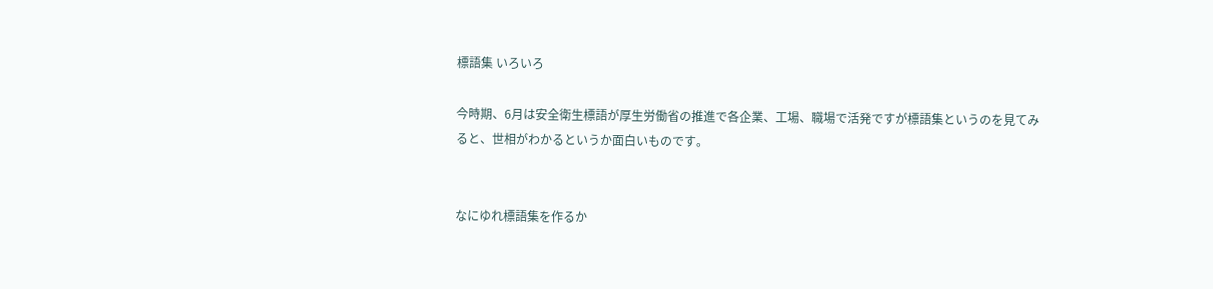標語集 いろいろ

今時期、6月は安全衛生標語が厚生労働省の推進で各企業、工場、職場で活発ですが標語集というのを見てみると、世相がわかるというか面白いものです。


なにゆれ標語集を作るか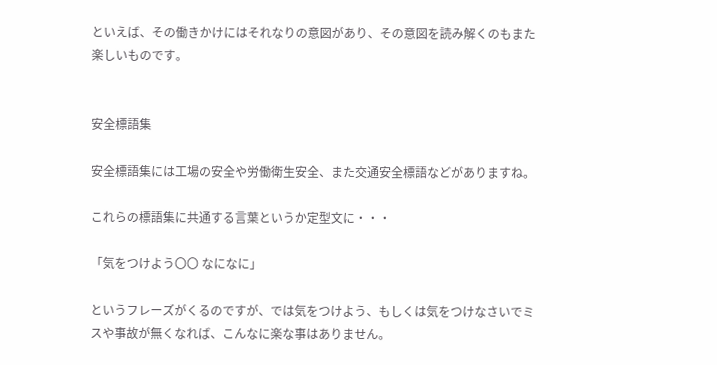といえば、その働きかけにはそれなりの意図があり、その意図を読み解くのもまた楽しいものです。


安全標語集

安全標語集には工場の安全や労働衛生安全、また交通安全標語などがありますね。

これらの標語集に共通する言葉というか定型文に・・・

「気をつけよう〇〇 なになに」

というフレーズがくるのですが、では気をつけよう、もしくは気をつけなさいでミスや事故が無くなれば、こんなに楽な事はありません。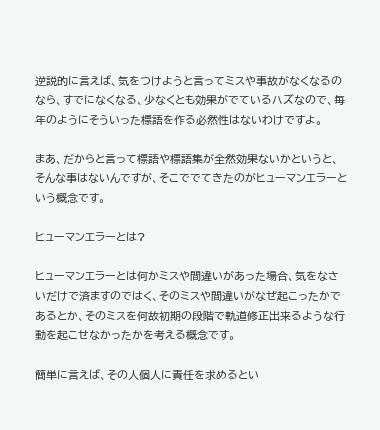逆説的に言えば、気をつけようと言ってミスや事故がなくなるのなら、すでになくなる、少なくとも効果がでているハズなので、毎年のようにそういった標語を作る必然性はないわけですよ。

まあ、だからと言って標語や標語集が全然効果ないかというと、そんな事はないんですが、そこででてきたのがヒューマンエラーという概念です。

ヒューマンエラーとは?

ヒューマンエラーとは何かミスや間違いがあった場合、気をなさいだけで済ますのではく、そのミスや間違いがなぜ起こったかであるとか、そのミスを何故初期の段階で軌道修正出来るような行動を起こせなかったかを考える概念です。

簡単に言えば、その人個人に責任を求めるとい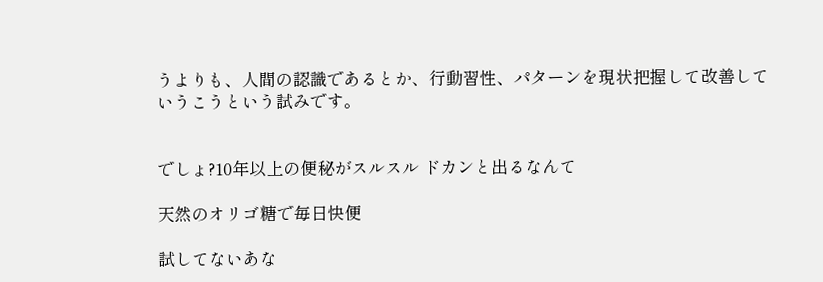うよりも、人間の認識であるとか、行動習性、パターンを現状把握して改善していうこうという試みです。


でしょ?10年以上の便秘がスルスル ドカンと出るなんて

天然のオリゴ糖で毎日快便

試してないあな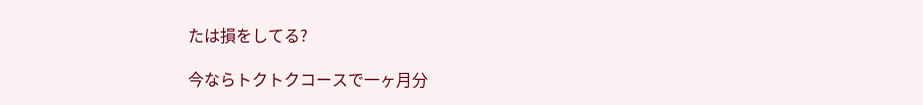たは損をしてる?

今ならトクトクコースで一ヶ月分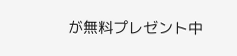が無料プレゼント中